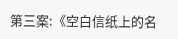第三案:《空白信纸上的名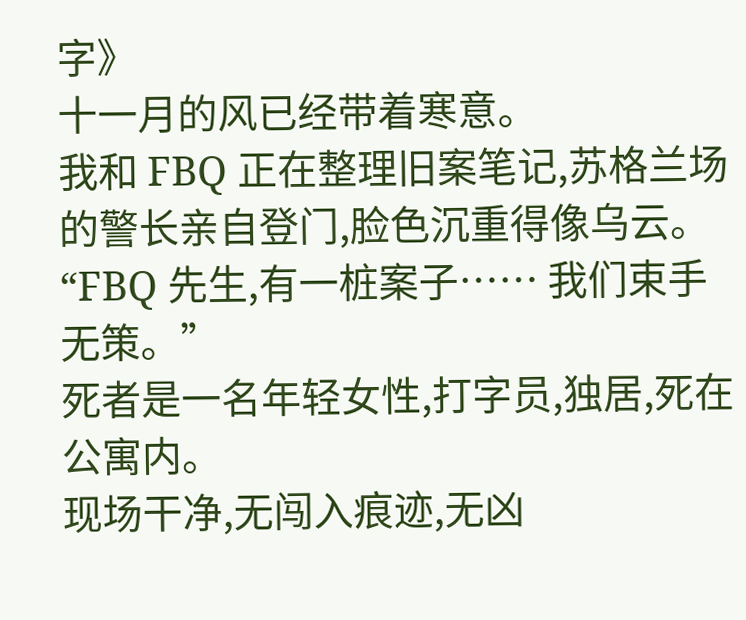字》
十一月的风已经带着寒意。
我和 FBQ 正在整理旧案笔记,苏格兰场的警长亲自登门,脸色沉重得像乌云。
“FBQ 先生,有一桩案子…… 我们束手无策。”
死者是一名年轻女性,打字员,独居,死在公寓内。
现场干净,无闯入痕迹,无凶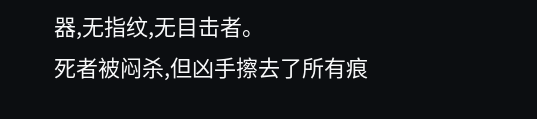器,无指纹,无目击者。
死者被闷杀,但凶手擦去了所有痕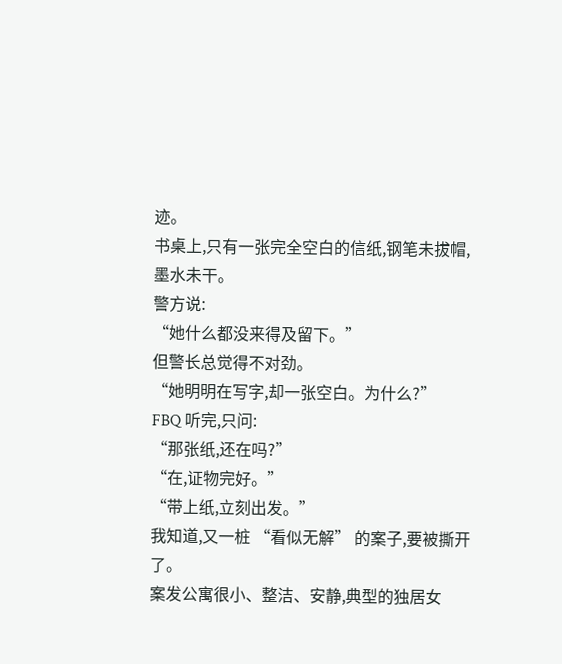迹。
书桌上,只有一张完全空白的信纸,钢笔未拔帽,墨水未干。
警方说:
“她什么都没来得及留下。”
但警长总觉得不对劲。
“她明明在写字,却一张空白。为什么?”
FBQ 听完,只问:
“那张纸,还在吗?”
“在,证物完好。”
“带上纸,立刻出发。”
我知道,又一桩 “看似无解” 的案子,要被撕开了。
案发公寓很小、整洁、安静,典型的独居女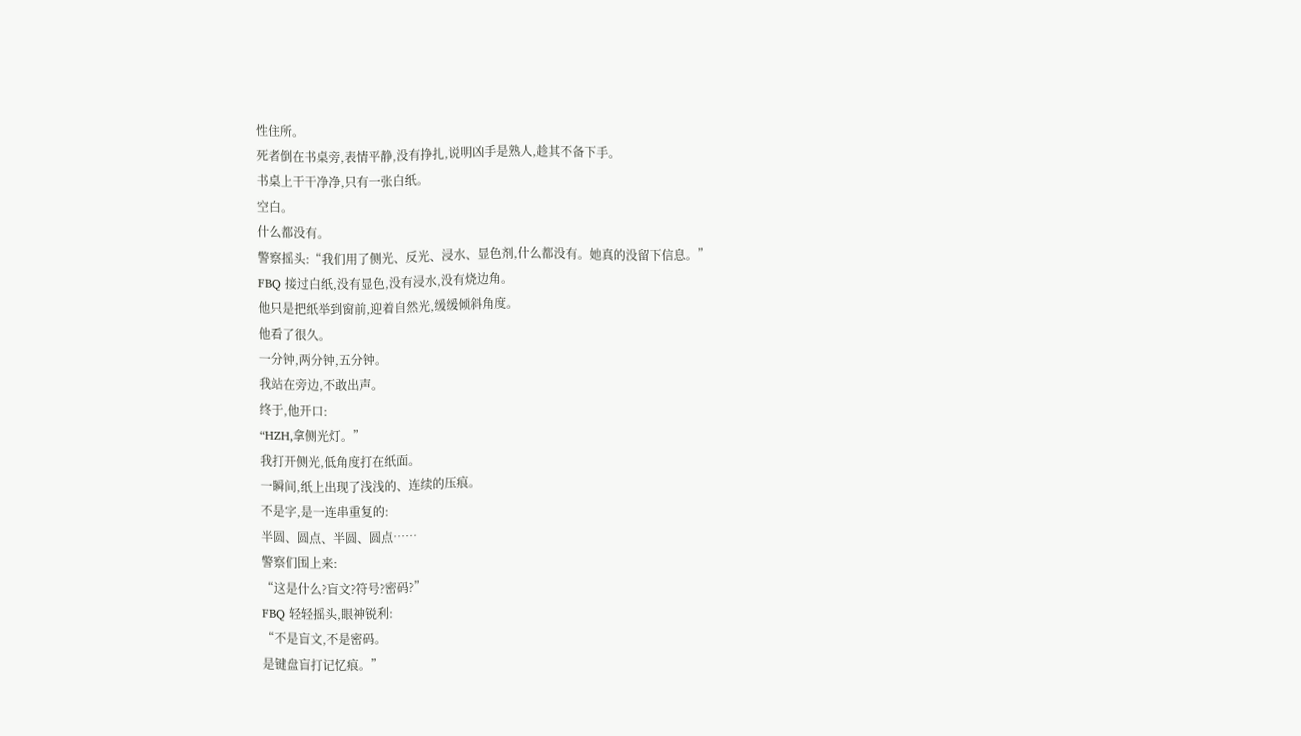性住所。
死者倒在书桌旁,表情平静,没有挣扎,说明凶手是熟人,趁其不备下手。
书桌上干干净净,只有一张白纸。
空白。
什么都没有。
警察摇头:“我们用了侧光、反光、浸水、显色剂,什么都没有。她真的没留下信息。”
FBQ 接过白纸,没有显色,没有浸水,没有烧边角。
他只是把纸举到窗前,迎着自然光,缓缓倾斜角度。
他看了很久。
一分钟,两分钟,五分钟。
我站在旁边,不敢出声。
终于,他开口:
“HZH,拿侧光灯。”
我打开侧光,低角度打在纸面。
一瞬间,纸上出现了浅浅的、连续的压痕。
不是字,是一连串重复的:
半圆、圆点、半圆、圆点……
警察们围上来:
“这是什么?盲文?符号?密码?”
FBQ 轻轻摇头,眼神锐利:
“不是盲文,不是密码。
是键盘盲打记忆痕。”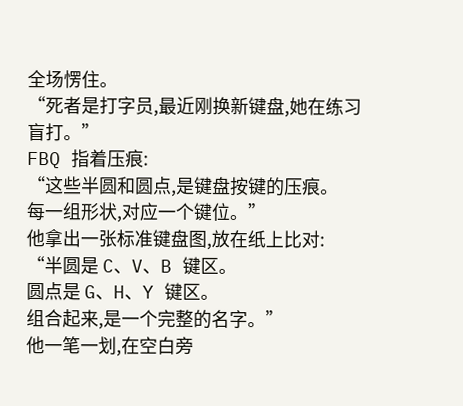全场愣住。
“死者是打字员,最近刚换新键盘,她在练习盲打。”
FBQ 指着压痕:
“这些半圆和圆点,是键盘按键的压痕。
每一组形状,对应一个键位。”
他拿出一张标准键盘图,放在纸上比对:
“半圆是 C、V、B 键区。
圆点是 G、H、Y 键区。
组合起来,是一个完整的名字。”
他一笔一划,在空白旁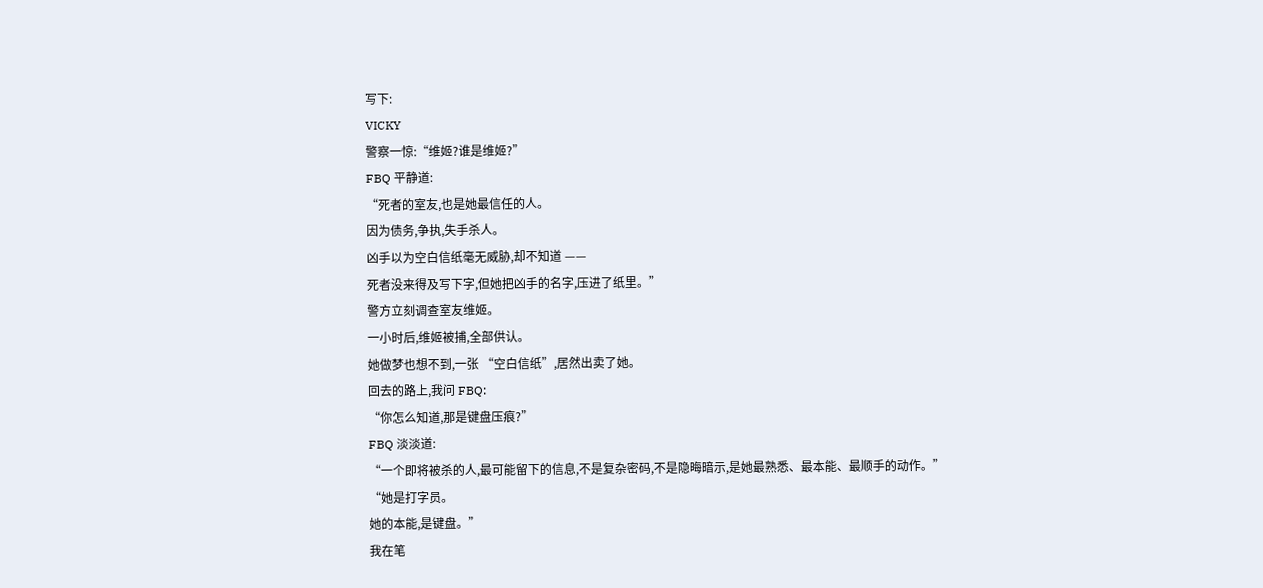写下:
VICKY
警察一惊:“维姬?谁是维姬?”
FBQ 平静道:
“死者的室友,也是她最信任的人。
因为债务,争执,失手杀人。
凶手以为空白信纸毫无威胁,却不知道 ——
死者没来得及写下字,但她把凶手的名字,压进了纸里。”
警方立刻调查室友维姬。
一小时后,维姬被捕,全部供认。
她做梦也想不到,一张 “空白信纸”,居然出卖了她。
回去的路上,我问 FBQ:
“你怎么知道,那是键盘压痕?”
FBQ 淡淡道:
“一个即将被杀的人,最可能留下的信息,不是复杂密码,不是隐晦暗示,是她最熟悉、最本能、最顺手的动作。”
“她是打字员。
她的本能,是键盘。”
我在笔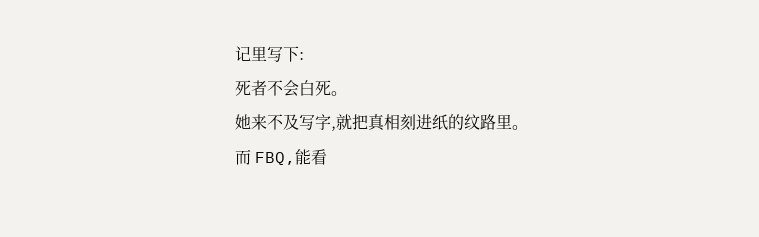记里写下:
死者不会白死。
她来不及写字,就把真相刻进纸的纹路里。
而 FBQ,能看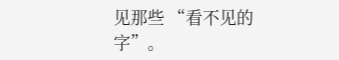见那些 “看不见的字”。